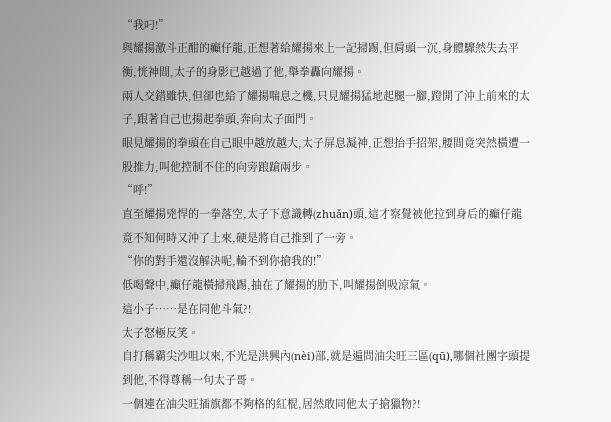“我叼!”
與耀揚激斗正酣的癲仔龍,正想著給耀揚來上一記掃踢,但肩頭一沉,身體驟然失去平衡,恍神間,太子的身影已越過了他,舉拳轟向耀揚。
兩人交錯雖快,但卻也給了耀揚喘息之機,只見耀揚猛地起腿一腳,蹬開了沖上前來的太子,跟著自己也揚起拳頭,奔向太子面門。
眼見耀揚的拳頭在自己眼中越放越大,太子屏息凝神,正想抬手招架,腰間竟突然橫遭一股推力,叫他控制不住的向旁踉蹌兩步。
“呼!”
直至耀揚兇悍的一拳落空,太子下意識轉(zhuǎn)頭,這才察覺被他拉到身后的癲仔龍竟不知何時又沖了上來,硬是將自己推到了一旁。
“你的對手還沒解決呢,輪不到你搶我的!”
低喝聲中,癲仔龍橫掃飛踢,抽在了耀揚的肋下,叫耀揚倒吸涼氣。
這小子……是在同他斗氣?!
太子怒極反笑。
自打稱霸尖沙咀以來,不光是洪興內(nèi)部,就是遍問油尖旺三區(qū),哪個社團字頭提到他,不得尊稱一句太子哥。
一個連在油尖旺插旗都不夠格的紅棍,居然敢同他太子搶獵物?!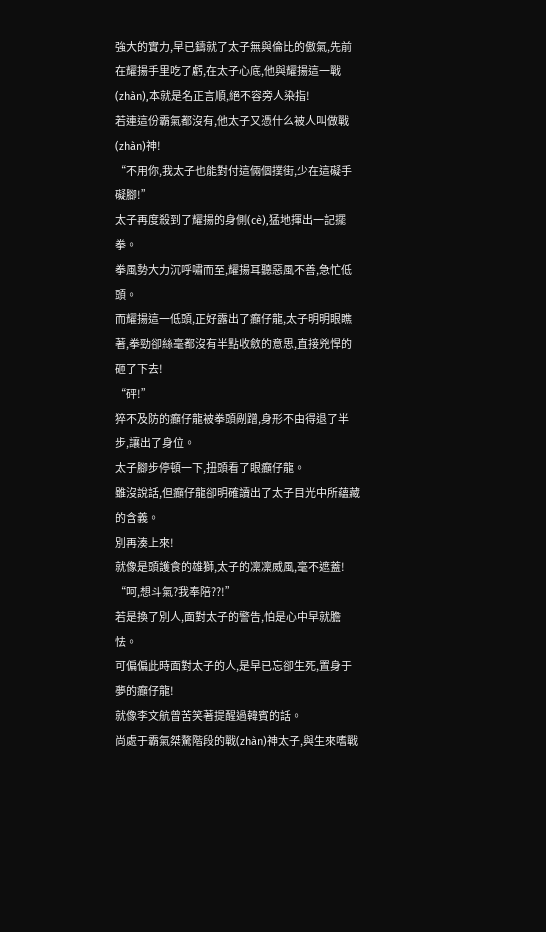強大的實力,早已鑄就了太子無與倫比的傲氣,先前在耀揚手里吃了虧,在太子心底,他與耀揚這一戰(zhàn),本就是名正言順,絕不容旁人染指!
若連這份霸氣都沒有,他太子又憑什么被人叫做戰(zhàn)神!
“不用你,我太子也能對付這倆個撲街,少在這礙手礙腳!”
太子再度殺到了耀揚的身側(cè),猛地揮出一記擺拳。
拳風勢大力沉呼嘯而至,耀揚耳聽惡風不善,急忙低頭。
而耀揚這一低頭,正好露出了癲仔龍,太子明明眼瞧著,拳勁卻絲毫都沒有半點收斂的意思,直接兇悍的砸了下去!
“砰!”
猝不及防的癲仔龍被拳頭剮蹭,身形不由得退了半步,讓出了身位。
太子腳步停頓一下,扭頭看了眼癲仔龍。
雖沒說話,但癲仔龍卻明確讀出了太子目光中所蘊藏的含義。
別再湊上來!
就像是頭護食的雄獅,太子的凜凜威風,毫不遮蓋!
“呵,想斗氣?我奉陪??!”
若是換了別人,面對太子的警告,怕是心中早就膽怯。
可偏偏此時面對太子的人,是早已忘卻生死,置身于夢的癲仔龍!
就像李文航曾苦笑著提醒過韓賓的話。
尚處于霸氣桀驁階段的戰(zhàn)神太子,與生來嗜戰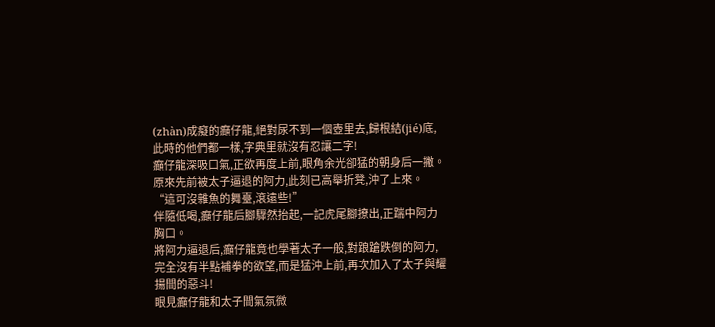(zhàn)成癡的癲仔龍,絕對尿不到一個壺里去,歸根結(jié)底,此時的他們都一樣,字典里就沒有忍讓二字!
癲仔龍深吸口氣,正欲再度上前,眼角余光卻猛的朝身后一撇。
原來先前被太子逼退的阿力,此刻已高舉折凳,沖了上來。
“這可沒雜魚的舞臺,滾遠些!”
伴隨低喝,癲仔龍后腳驟然抬起,一記虎尾腳撩出,正踹中阿力胸口。
將阿力逼退后,癲仔龍竟也學著太子一般,對踉蹌跌倒的阿力,完全沒有半點補拳的欲望,而是猛沖上前,再次加入了太子與耀揚間的惡斗!
眼見癲仔龍和太子間氣氛微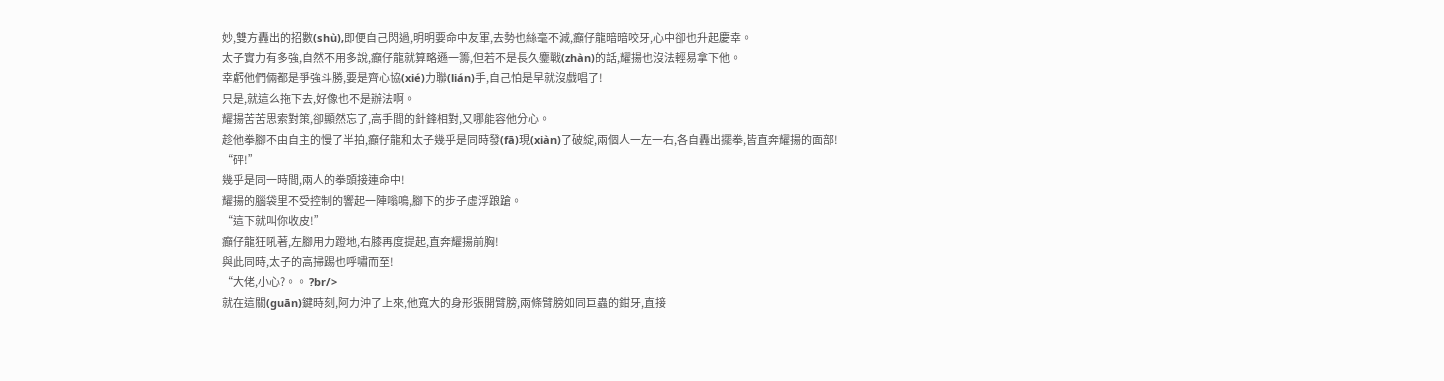妙,雙方轟出的招數(shù),即便自己閃過,明明要命中友軍,去勢也絲毫不減,癲仔龍暗暗咬牙,心中卻也升起慶幸。
太子實力有多強,自然不用多說,癲仔龍就算略遜一籌,但若不是長久鏖戰(zhàn)的話,耀揚也沒法輕易拿下他。
幸虧他們倆都是爭強斗勝,要是齊心協(xié)力聯(lián)手,自己怕是早就沒戲唱了!
只是,就這么拖下去,好像也不是辦法啊。
耀揚苦苦思索對策,卻顯然忘了,高手間的針鋒相對,又哪能容他分心。
趁他拳腳不由自主的慢了半拍,癲仔龍和太子幾乎是同時發(fā)現(xiàn)了破綻,兩個人一左一右,各自轟出擺拳,皆直奔耀揚的面部!
“砰!”
幾乎是同一時間,兩人的拳頭接連命中!
耀揚的腦袋里不受控制的響起一陣嗡鳴,腳下的步子虛浮踉蹌。
“這下就叫你收皮!”
癲仔龍狂吼著,左腳用力蹬地,右膝再度提起,直奔耀揚前胸!
與此同時,太子的高掃踢也呼嘯而至!
“大佬,小心?。。 ?br/>
就在這關(guān)鍵時刻,阿力沖了上來,他寬大的身形張開臂膀,兩條臂膀如同巨蟲的鉗牙,直接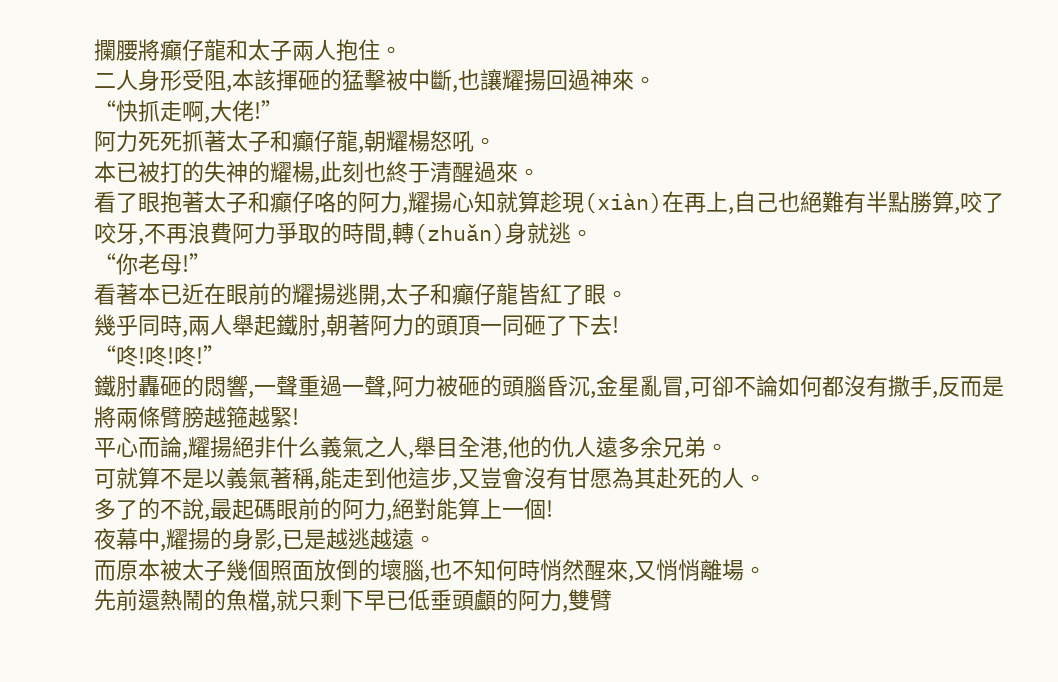攔腰將癲仔龍和太子兩人抱住。
二人身形受阻,本該揮砸的猛擊被中斷,也讓耀揚回過神來。
“快抓走啊,大佬!”
阿力死死抓著太子和癲仔龍,朝耀楊怒吼。
本已被打的失神的耀楊,此刻也終于清醒過來。
看了眼抱著太子和癲仔咯的阿力,耀揚心知就算趁現(xiàn)在再上,自己也絕難有半點勝算,咬了咬牙,不再浪費阿力爭取的時間,轉(zhuǎn)身就逃。
“你老母!”
看著本已近在眼前的耀揚逃開,太子和癲仔龍皆紅了眼。
幾乎同時,兩人舉起鐵肘,朝著阿力的頭頂一同砸了下去!
“咚!咚!咚!”
鐵肘轟砸的悶響,一聲重過一聲,阿力被砸的頭腦昏沉,金星亂冒,可卻不論如何都沒有撒手,反而是將兩條臂膀越箍越緊!
平心而論,耀揚絕非什么義氣之人,舉目全港,他的仇人遠多余兄弟。
可就算不是以義氣著稱,能走到他這步,又豈會沒有甘愿為其赴死的人。
多了的不說,最起碼眼前的阿力,絕對能算上一個!
夜幕中,耀揚的身影,已是越逃越遠。
而原本被太子幾個照面放倒的壞腦,也不知何時悄然醒來,又悄悄離場。
先前還熱鬧的魚檔,就只剩下早已低垂頭顱的阿力,雙臂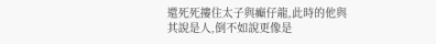還死死摟住太子與癲仔龍,此時的他與其說是人,倒不如說更像是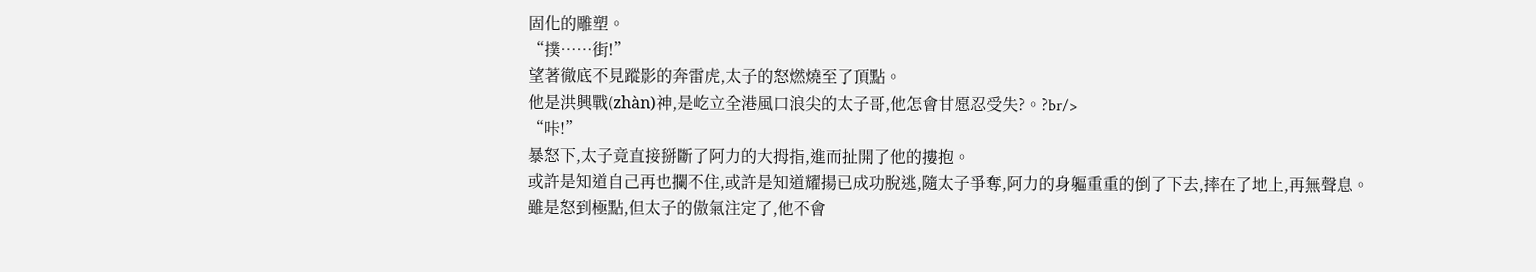固化的雕塑。
“撲……街!”
望著徹底不見蹤影的奔雷虎,太子的怒燃燒至了頂點。
他是洪興戰(zhàn)神,是屹立全港風口浪尖的太子哥,他怎會甘愿忍受失?。?br/>
“咔!”
暴怒下,太子竟直接掰斷了阿力的大拇指,進而扯開了他的摟抱。
或許是知道自己再也攔不住,或許是知道耀揚已成功脫逃,隨太子爭奪,阿力的身軀重重的倒了下去,摔在了地上,再無聲息。
雖是怒到極點,但太子的傲氣注定了,他不會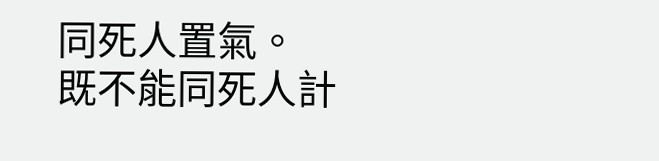同死人置氣。
既不能同死人計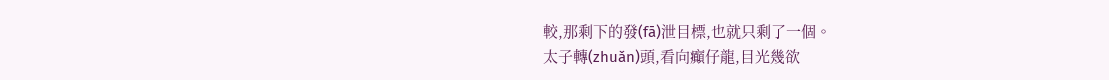較,那剩下的發(fā)泄目標,也就只剩了一個。
太子轉(zhuǎn)頭,看向癲仔龍,目光幾欲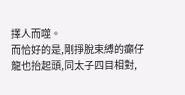擇人而噬。
而恰好的是,剛掙脫束縛的癲仔龍也抬起頭,同太子四目相對,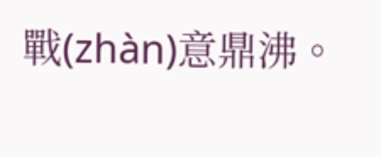戰(zhàn)意鼎沸。